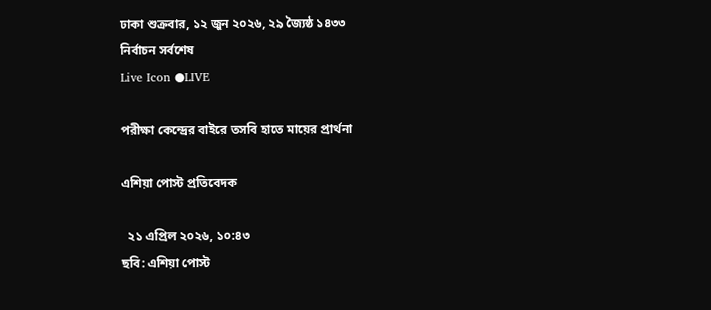ঢাকা শুক্রবার, ১২ জুন ২০২৬, ২৯ জ্যৈষ্ঠ ১৪৩৩
নির্বাচন সর্বশেষ
Live Icon ●LIVE

পরীক্ষা কেন্দ্রের বাইরে তসবি হাতে মায়ের প্রার্থনা

এশিয়া পোস্ট প্রতিবেদক

  ২১ এপ্রিল ২০২৬, ১০:৪৩
ছবি: এশিয়া পোস্ট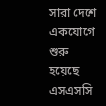সারা দেশে একযোগে শুরু হয়েছে এসএসসি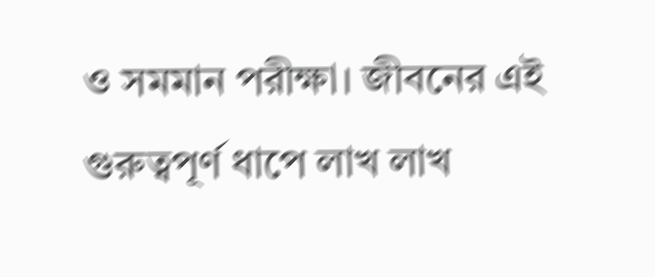ও সমমান পরীক্ষা। জীবনের এই গুরুত্বপূর্ণ ধাপে লাখ লাখ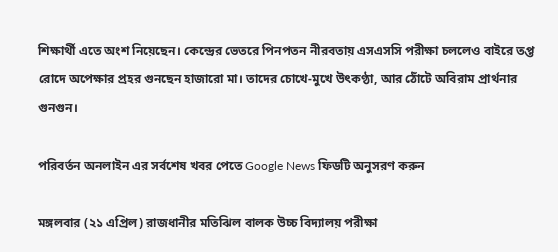শিক্ষার্থী এতে অংশ নিয়েছেন। কেন্দ্রের ভেতরে পিনপতন নীরবতায় এসএসসি পরীক্ষা চললেও বাইরে তপ্ত রোদে অপেক্ষার প্রহর গুনছেন হাজারো মা। তাদের চোখে-মুখে উৎকণ্ঠা, আর ঠোঁটে অবিরাম প্রার্থনার গুনগুন।

পরিবর্তন অনলাইন এর সর্বশেষ খবর পেতে Google News ফিডটি অনুসরণ করুন

মঙ্গলবার (২১ এপ্রিল) রাজধানীর মতিঝিল বালক উচ্চ বিদ্যালয় পরীক্ষা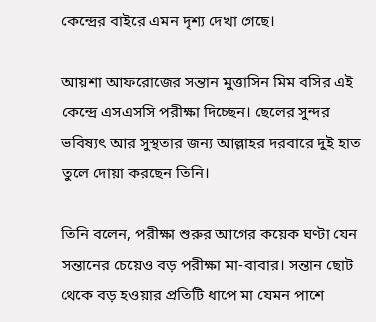কেন্দ্রের বাইরে এমন দৃশ্য দেখা গেছে।

আয়শা আফরোজের সন্তান মুত্তাসিন মিম বসির এই কেন্দ্রে এসএসসি পরীক্ষা দিচ্ছেন। ছেলের সুন্দর ভবিষ্যৎ আর সুস্থতার জন্য আল্লাহর দরবারে দুই হাত তুলে দোয়া করছেন তিনি।

তিনি বলেন, পরীক্ষা শুরুর আগের কয়েক ঘণ্টা যেন সন্তানের চেয়েও বড় পরীক্ষা মা-বাবার। সন্তান ছোট থেকে বড় হওয়ার প্রতিটি ধাপে মা যেমন পাশে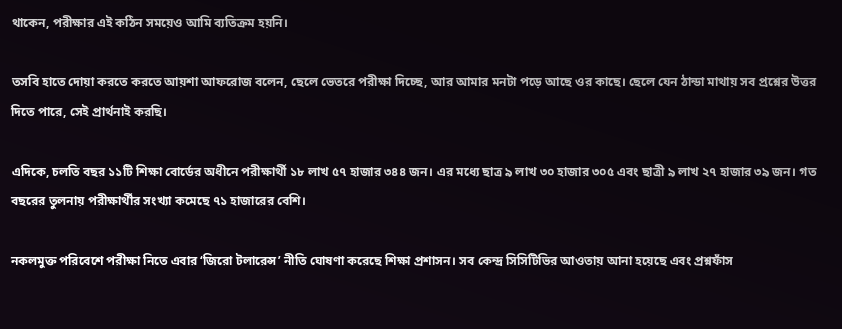থাকেন, পরীক্ষার এই কঠিন সময়েও আমি ব্যতিক্রম হয়নি।

তসবি হাতে দোয়া করতে করতে আয়শা আফরোজ বলেন, ছেলে ভেতরে পরীক্ষা দিচ্ছে, আর আমার মনটা পড়ে আছে ওর কাছে। ছেলে যেন ঠান্ডা মাথায় সব প্রশ্নের উত্তর দিতে পারে, সেই প্রার্থনাই করছি।

এদিকে, চলতি বছর ১১টি শিক্ষা বোর্ডের অধীনে পরীক্ষার্থী ১৮ লাখ ৫৭ হাজার ৩৪৪ জন। এর মধ্যে ছাত্র ৯ লাখ ৩০ হাজার ৩০৫ এবং ছাত্রী ৯ লাখ ২৭ হাজার ৩৯ জন। গত বছরের তুলনায় পরীক্ষার্থীর সংখ্যা কমেছে ৭১ হাজারের বেশি।

নকলমুক্ত পরিবেশে পরীক্ষা নিতে এবার ‘জিরো টলারেন্স’ নীতি ঘোষণা করেছে শিক্ষা প্রশাসন। সব কেন্দ্র সিসিটিভির আওতায় আনা হয়েছে এবং প্রশ্নফাঁস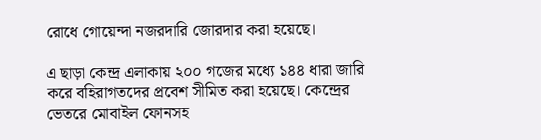রোধে গোয়েন্দা নজরদারি জোরদার করা হয়েছে।

এ ছাড়া কেন্দ্র এলাকায় ২০০ গজের মধ্যে ১৪৪ ধারা জারি করে বহিরাগতদের প্রবেশ সীমিত করা হয়েছে। কেন্দ্রের ভেতরে মোবাইল ফোনসহ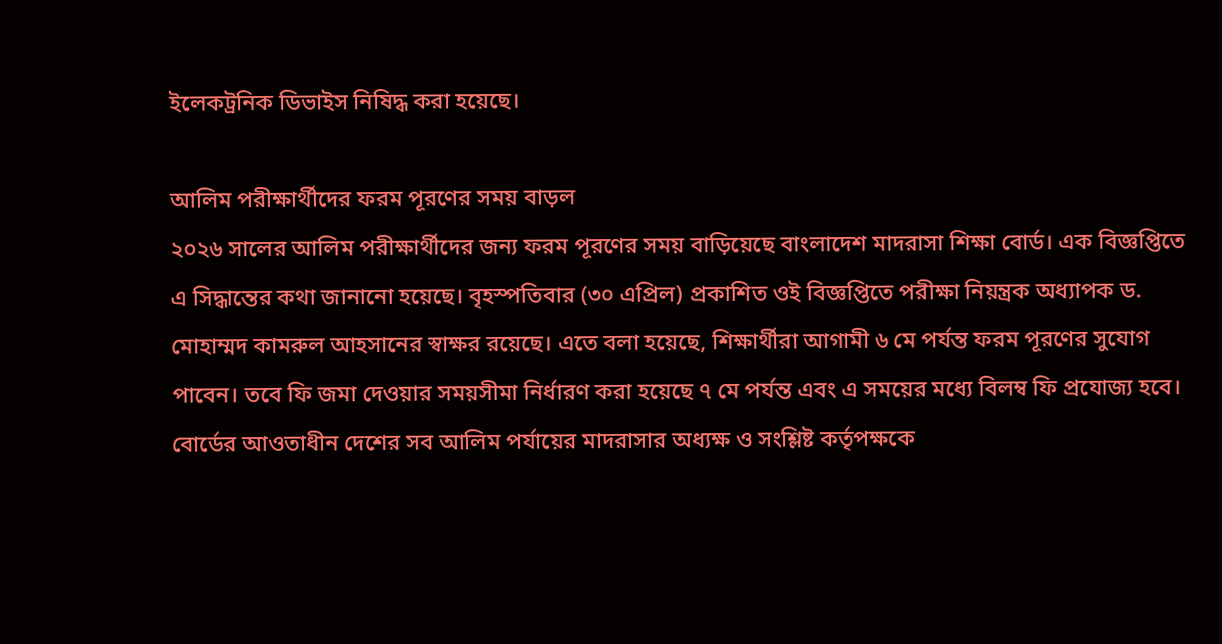ইলেকট্রনিক ডিভাইস নিষিদ্ধ করা হয়েছে।

আলিম পরীক্ষার্থীদের ফরম পূরণের সময় বাড়ল
২০২৬ সালের আলিম পরীক্ষার্থীদের জন্য ফরম পূরণের সময় বাড়িয়েছে বাংলাদেশ মাদরাসা শিক্ষা বোর্ড। এক বিজ্ঞপ্তিতে এ সিদ্ধান্তের কথা জানানো হয়েছে। বৃহস্পতিবার (৩০ এপ্রিল) প্রকাশিত ওই বিজ্ঞপ্তিতে পরীক্ষা নিয়ন্ত্রক অধ্যাপক ড. মোহাম্মদ কামরুল আহসানের স্বাক্ষর রয়েছে। এতে বলা হয়েছে, শিক্ষার্থীরা আগামী ৬ মে পর্যন্ত ফরম পূরণের সুযোগ পাবেন। তবে ফি জমা দেওয়ার সময়সীমা নির্ধারণ করা হয়েছে ৭ মে পর্যন্ত এবং এ সময়ের মধ্যে বিলম্ব ফি প্রযোজ্য হবে। বোর্ডের আওতাধীন দেশের সব আলিম পর্যায়ের মাদরাসার অধ্যক্ষ ও সংশ্লিষ্ট কর্তৃপক্ষকে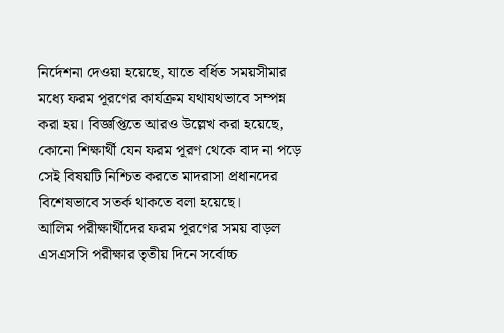নির্দেশনা দেওয়া হয়েছে, যাতে বর্ধিত সময়সীমার মধ্যে ফরম পূরণের কার্যক্রম যথাযথভাবে সম্পন্ন করা হয়। বিজ্ঞপ্তিতে আরও উল্লেখ করা হয়েছে, কোনো শিক্ষার্থী যেন ফরম পূরণ থেকে বাদ না পড়ে সেই বিষয়টি নিশ্চিত করতে মাদরাসা প্রধানদের বিশেষভাবে সতর্ক থাকতে বলা হয়েছে।
আলিম পরীক্ষার্থীদের ফরম পূরণের সময় বাড়ল
এসএসসি পরীক্ষার তৃতীয় দিনে সর্বোচ্চ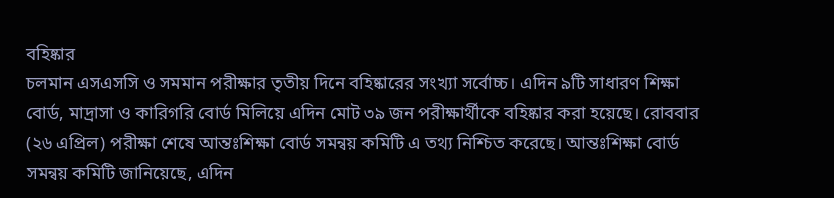বহিষ্কার
চলমান এসএসসি ও সমমান পরীক্ষার তৃতীয় দিনে বহিষ্কারের সংখ্যা সর্বোচ্চ। এদিন ৯টি সাধারণ শিক্ষা বোর্ড, মাদ্রাসা ও কারিগরি বোর্ড মিলিয়ে এদিন মোট ৩৯ জন পরীক্ষার্থীকে বহিষ্কার করা হয়েছে। রোববার (২৬ এপ্রিল) পরীক্ষা শেষে আন্তঃশিক্ষা বোর্ড সমন্বয় কমিটি এ তথ্য নিশ্চিত করেছে। আন্তঃশিক্ষা বোর্ড সমন্বয় কমিটি জানিয়েছে, এদিন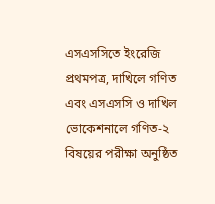এসএসসিতে ইংরেজি প্রথমপত্র, দাখিলে গণিত এবং এসএসসি ও দাখিল ভোকেশনালে গণিত-২ বিষয়ের পরীক্ষা অনুষ্ঠিত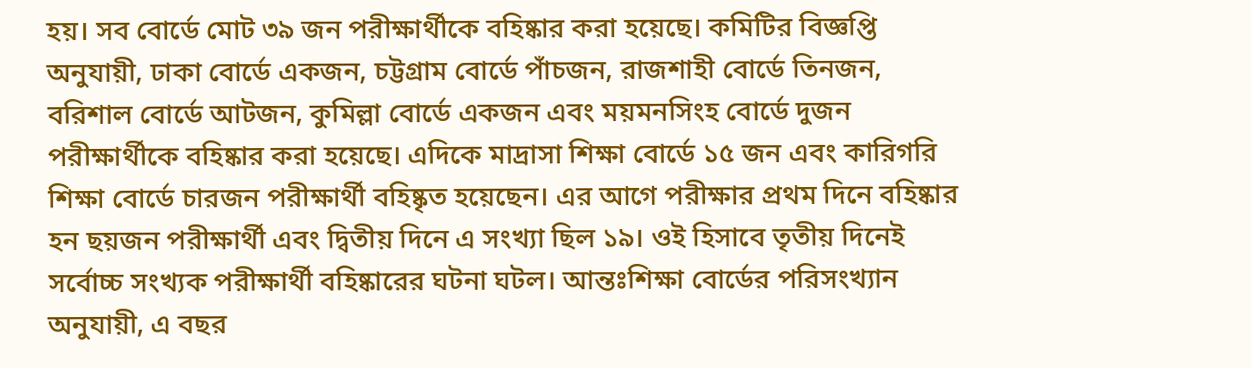হয়। সব বোর্ডে মোট ৩৯ জন পরীক্ষার্থীকে বহিষ্কার করা হয়েছে। কমিটির বিজ্ঞপ্তি অনুযায়ী, ঢাকা বোর্ডে একজন, চট্টগ্রাম বোর্ডে পাঁচজন, রাজশাহী বোর্ডে তিনজন, বরিশাল বোর্ডে আটজন, কুমিল্লা বোর্ডে একজন এবং ময়মনসিংহ বোর্ডে দুজন পরীক্ষার্থীকে বহিষ্কার করা হয়েছে। এদিকে মাদ্রাসা শিক্ষা বোর্ডে ১৫ জন এবং কারিগরি শিক্ষা বোর্ডে চারজন পরীক্ষার্থী বহিষ্কৃত হয়েছেন। এর আগে পরীক্ষার প্রথম দিনে বহিষ্কার হন ছয়জন পরীক্ষার্থী এবং দ্বিতীয় দিনে এ সংখ্যা ছিল ১৯। ওই হিসাবে তৃতীয় দিনেই সর্বোচ্চ সংখ্যক পরীক্ষার্থী বহিষ্কারের ঘটনা ঘটল। আন্তঃশিক্ষা বোর্ডের পরিসংখ্যান অনুযায়ী, এ বছর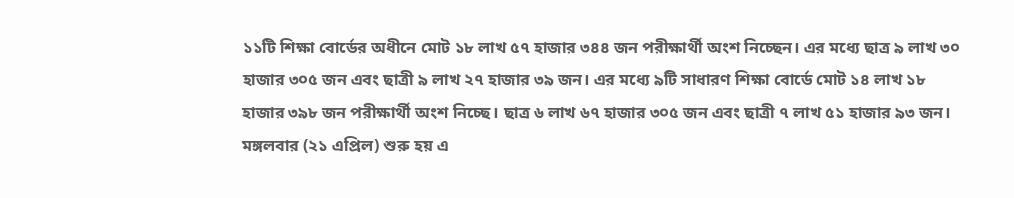১১টি শিক্ষা বোর্ডের অধীনে মোট ১৮ লাখ ৫৭ হাজার ৩৪৪ জন পরীক্ষার্থী অংশ নিচ্ছেন। এর মধ্যে ছাত্র ৯ লাখ ৩০ হাজার ৩০৫ জন এবং ছাত্রী ৯ লাখ ২৭ হাজার ৩৯ জন। এর মধ্যে ৯টি সাধারণ শিক্ষা বোর্ডে মোট ১৪ লাখ ১৮ হাজার ৩৯৮ জন পরীক্ষার্থী অংশ নিচ্ছে। ছাত্র ৬ লাখ ৬৭ হাজার ৩০৫ জন এবং ছাত্রী ৭ লাখ ৫১ হাজার ৯৩ জন। মঙ্গলবার (২১ এপ্রিল) শুরু হয় এ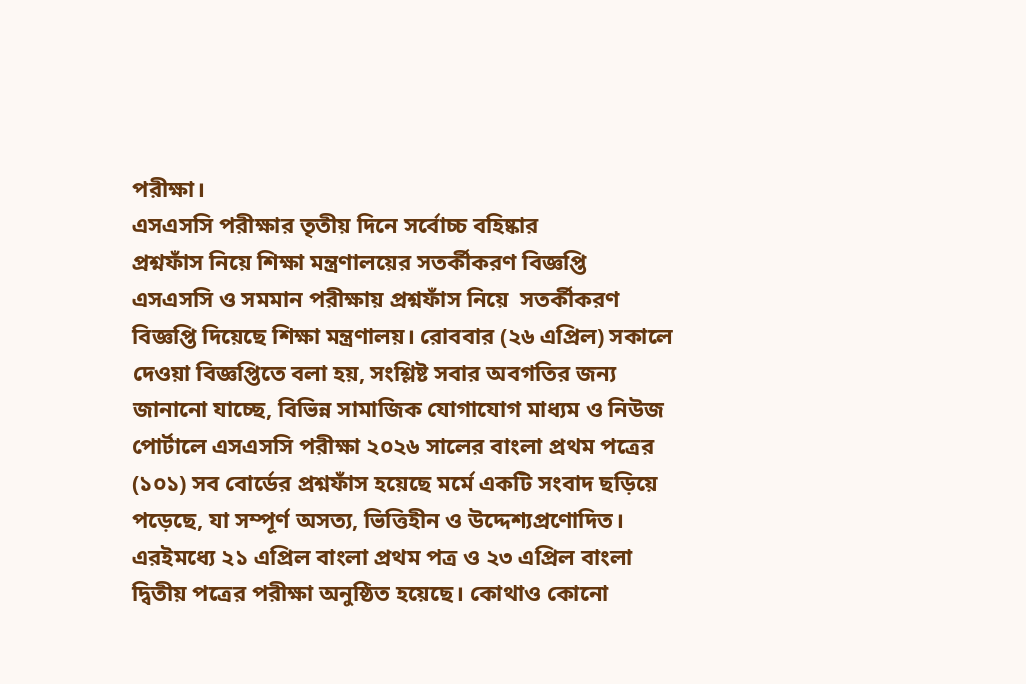পরীক্ষা।
এসএসসি পরীক্ষার তৃতীয় দিনে সর্বোচ্চ বহিষ্কার
প্রশ্নফাঁস নিয়ে শিক্ষা মন্ত্রণালয়ের সতর্কীকরণ বিজ্ঞপ্তি
এসএসসি ও সমমান পরীক্ষায় প্রশ্নফাঁস নিয়ে  সতর্কীকরণ বিজ্ঞপ্তি দিয়েছে শিক্ষা মন্ত্রণালয়। রোববার (২৬ এপ্রিল) সকালে দেওয়া বিজ্ঞপ্তিতে বলা হয়, সংশ্লিষ্ট সবার অবগতির জন্য জানানো যাচ্ছে, বিভিন্ন সামাজিক যোগাযোগ মাধ্যম ও নিউজ পোর্টালে এসএসসি পরীক্ষা ২০২৬ সালের বাংলা প্রথম পত্রের (১০১) সব বোর্ডের প্রশ্নফাঁস হয়েছে মর্মে একটি সংবাদ ছড়িয়ে পড়েছে, যা সম্পূর্ণ অসত্য, ভিত্তিহীন ও উদ্দেশ্যপ্রণোদিত। এরইমধ্যে ২১ এপ্রিল বাংলা প্রথম পত্র ও ২৩ এপ্রিল বাংলা দ্বিতীয় পত্রের পরীক্ষা অনুষ্ঠিত হয়েছে। কোথাও কোনো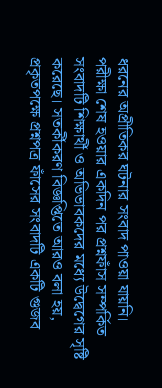ধরনের অপ্রীতিকর ঘটনার সংবাদ পাওয়া যায়নি। পরীক্ষা শেষ হওয়ার একদিন পর প্রশ্নফাঁস সম্পর্কিত সংবাদটি শিক্ষার্থী ও অভিভাবকদের মধ্যে উদ্বেগের সৃষ্টি করেছে। সতর্কীকরণ বিজ্ঞপ্তিতে আরও বলা হয়, প্রকৃতপক্ষে প্রশ্নপত্র ফাঁসের সংবাদটি একটি গুজব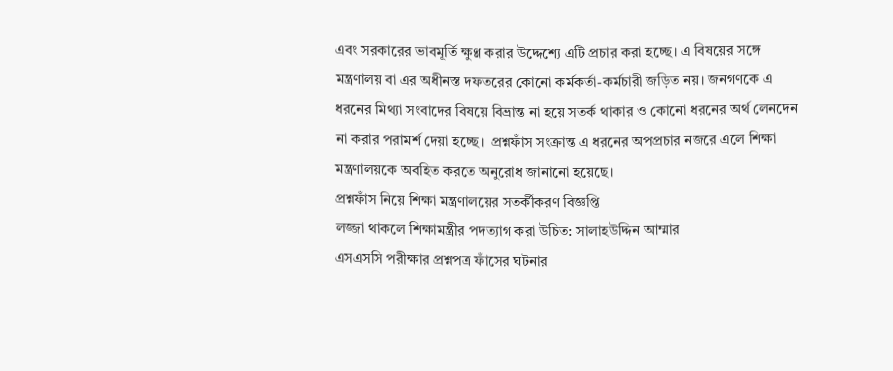এবং সরকারের ভাবমূর্তি ক্ষুণ্ণ করার উদ্দেশ্যে এটি প্রচার করা হচ্ছে। এ বিষয়ের সঙ্গে মন্ত্রণালয় বা এর অধীনস্ত দফতরের কোনো কর্মকর্তা-কর্মচারী জড়িত নয়। জনগণকে এ ধরনের মিথ্যা সংবাদের বিষয়ে বিভ্রান্ত না হয়ে সতর্ক থাকার ও কোনো ধরনের অর্থ লেনদেন না করার পরামর্শ দেয়া হচ্ছে।  প্রশ্নফাঁস সংক্রান্ত এ ধরনের অপপ্রচার নজরে এলে শিক্ষা মন্ত্রণালয়কে অবহিত করতে অনুরোধ জানানো হয়েছে।
প্রশ্নফাঁস নিয়ে শিক্ষা মন্ত্রণালয়ের সতর্কীকরণ বিজ্ঞপ্তি
লজ্জা থাকলে শিক্ষামন্ত্রীর পদত্যাগ করা উচিত: সালাহউদ্দিন আম্মার
এসএসসি পরীক্ষার প্রশ্নপত্র ফাঁসের ঘটনার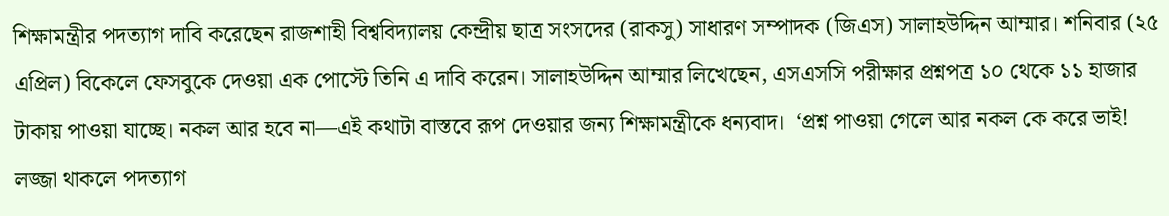শিক্ষামন্ত্রীর পদত্যাগ দাবি করেছেন রাজশাহী বিশ্ববিদ্যালয় কেন্দ্রীয় ছাত্র সংসদের (রাকসু) সাধারণ সম্পাদক (জিএস) সালাহউদ্দিন আম্মার। শনিবার (২৫ এপ্রিল) বিকেলে ফেসবুকে দেওয়া এক পোস্টে তিনি এ দাবি করেন। সালাহউদ্দিন আম্মার লিখেছেন, এসএসসি পরীক্ষার প্রশ্নপত্র ১০ থেকে ১১ হাজার টাকায় পাওয়া যাচ্ছে। নকল আর হবে না—এই কথাটা বাস্তবে রূপ দেওয়ার জন্য শিক্ষামন্ত্রীকে ধন্যবাদ।  ‘প্রশ্ন পাওয়া গেলে আর নকল কে করে ভাই! লজ্জা থাকলে পদত্যাগ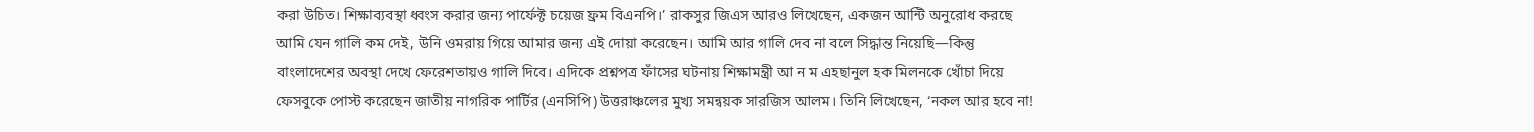করা উচিত। শিক্ষাব্যবস্থা ধ্বংস করার জন্য পার্ফেক্ট চয়েজ ফ্রম বিএনপি।’ রাকসুর জিএস আরও লিখেছেন, একজন আন্টি অনুরোধ করছে আমি যেন গালি কম দেই, উনি ওমরায় গিয়ে আমার জন্য এই দোয়া করেছেন। আমি আর গালি দেব না বলে সিদ্ধান্ত নিয়েছি—কিন্তু বাংলাদেশের অবস্থা দেখে ফেরেশতায়ও গালি দিবে। এদিকে প্রশ্নপত্র ফাঁসের ঘটনায় শিক্ষামন্ত্রী আ ন ম এহছানুল হক মিলনকে খোঁচা দিয়ে ফেসবুকে পোস্ট করেছেন জাতীয় নাগরিক পার্টির (এনসিপি) উত্তরাঞ্চলের মুখ্য সমন্বয়ক সারজিস আলম। তিনি লিখেছেন, ‘নকল আর হবে না!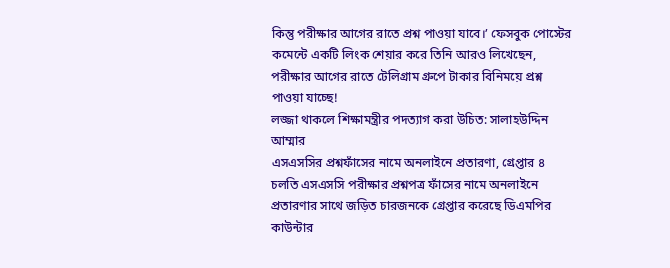কিন্তু পরীক্ষার আগের রাতে প্রশ্ন পাওয়া যাবে।’ ফেসবুক পোস্টের কমেন্টে একটি লিংক শেয়ার করে তিনি আরও লিখেছেন, পরীক্ষার আগের রাতে টেলিগ্রাম গ্রুপে টাকার বিনিময়ে প্রশ্ন পাওয়া যাচ্ছে!
লজ্জা থাকলে শিক্ষামন্ত্রীর পদত্যাগ করা উচিত: সালাহউদ্দিন আম্মার
এসএসসির প্রশ্নফাঁসের নামে অনলাইনে প্রতারণা, গ্রেপ্তার ৪
চলতি এসএসসি পরীক্ষার প্রশ্নপত্র ফাঁসের নামে অনলাইনে প্রতারণার সাথে জড়িত চারজনকে গ্রেপ্তার করেছে ডিএমপির কাউন্টার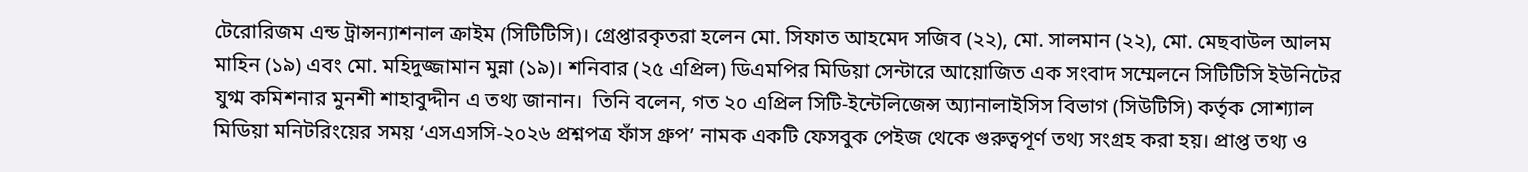টেরোরিজম এন্ড ট্রান্সন্যাশনাল ক্রাইম (সিটিটিসি)। গ্রেপ্তারকৃতরা হলেন মো. সিফাত আহমেদ সজিব (২২), মো. সালমান (২২), মো. মেছবাউল আলম মাহিন (১৯) এবং মো. মহিদুজ্জামান মুন্না (১৯)। শনিবার (২৫ এপ্রিল) ডিএমপির মিডিয়া সেন্টারে আয়োজিত এক সংবাদ সম্মেলনে সিটিটিসি ইউনিটের যুগ্ম কমিশনার মুনশী শাহাবুদ্দীন এ তথ্য জানান।  তিনি বলেন, গত ২০ এপ্রিল সিটি-ইন্টেলিজেন্স অ্যানালাইসিস বিভাগ (সিউটিসি) কর্তৃক সোশ্যাল মিডিয়া মনিটরিংয়ের সময় ‘এসএসসি-২০২৬ প্রশ্নপত্র ফাঁস গ্রুপ’ নামক একটি ফেসবুক পেইজ থেকে গুরুত্বপূর্ণ তথ্য সংগ্রহ করা হয়। প্রাপ্ত তথ্য ও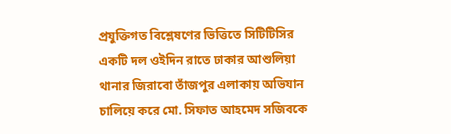প্রযুক্তিগত বিশ্লেষণের ভিত্তিতে সিটিটিসির একটি দল ওইদিন রাতে ঢাকার আশুলিয়া থানার জিরাবো তাঁজপুর এলাকায় অভিযান চালিয়ে করে মো. সিফাত আহমেদ সজিবকে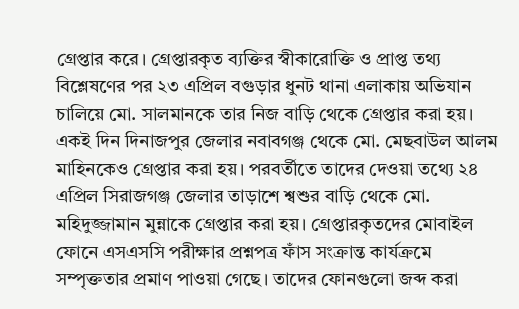গ্রেপ্তার করে। গ্রেপ্তারকৃত ব্যক্তির স্বীকারোক্তি ও প্রাপ্ত তথ্য বিশ্লেষণের পর ২৩ এপ্রিল বগুড়ার ধুনট থানা এলাকায় অভিযান চালিয়ে মো. সালমানকে তার নিজ বাড়ি থেকে গ্রেপ্তার করা হয়। একই দিন দিনাজপুর জেলার নবাবগঞ্জ থেকে মো. মেছবাউল আলম মাহিনকেও গ্রেপ্তার করা হয়। পরবর্তীতে তাদের দেওয়া তথ্যে ২৪ এপ্রিল সিরাজগঞ্জ জেলার তাড়াশে শ্বশুর বাড়ি থেকে মো. মহিদুজ্জামান মুন্নাকে গ্রেপ্তার করা হয়। গ্রেপ্তারকৃতদের মোবাইল ফোনে এসএসসি পরীক্ষার প্রশ্নপত্র ফাঁস সংক্রান্ত কার্যক্রমে সম্পৃক্ততার প্রমাণ পাওয়া গেছে। তাদের ফোনগুলো জব্দ করা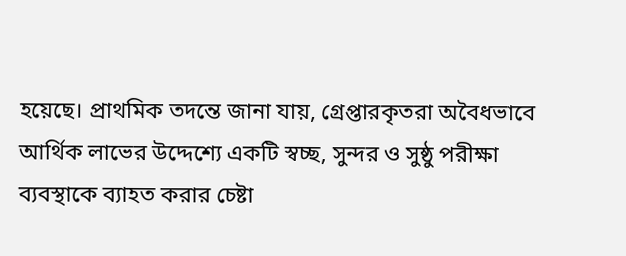হয়েছে। প্রাথমিক তদন্তে জানা যায়, গ্রেপ্তারকৃতরা অবৈধভাবে আর্থিক লাভের উদ্দেশ্যে একটি স্বচ্ছ, সুন্দর ও সুষ্ঠু পরীক্ষা ব্যবস্থাকে ব্যাহত করার চেষ্টা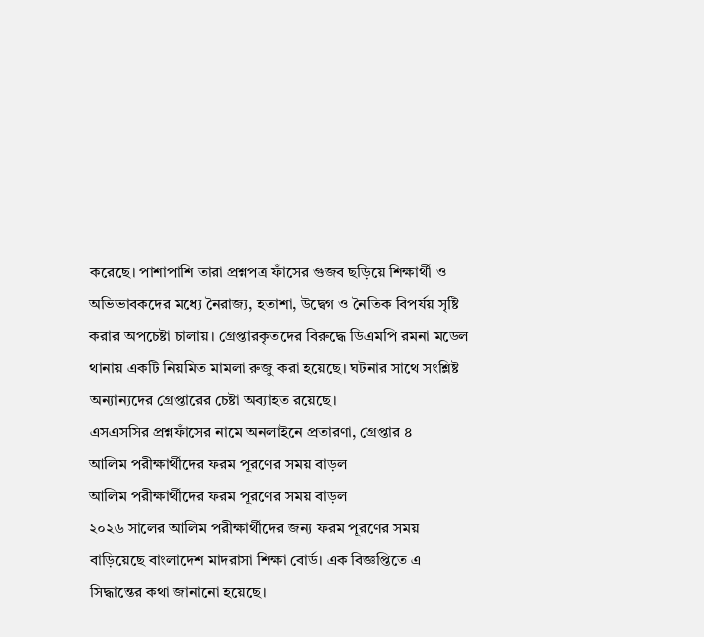করেছে। পাশাপাশি তারা প্রশ্নপত্র ফাঁসের গুজব ছড়িয়ে শিক্ষার্থী ও অভিভাবকদের মধ্যে নৈরাজ্য, হতাশা, উদ্বেগ ও নৈতিক বিপর্যয় সৃষ্টি করার অপচেষ্টা চালায়। গ্রেপ্তারকৃতদের বিরুদ্ধে ডিএমপি রমনা মডেল থানায় একটি নিয়মিত মামলা রুজু করা হয়েছে। ঘটনার সাথে সংশ্লিষ্ট অন্যান্যদের গ্রেপ্তারের চেষ্টা অব্যাহত রয়েছে।
এসএসসির প্রশ্নফাঁসের নামে অনলাইনে প্রতারণা, গ্রেপ্তার ৪
আলিম পরীক্ষার্থীদের ফরম পূরণের সময় বাড়ল
আলিম পরীক্ষার্থীদের ফরম পূরণের সময় বাড়ল
২০২৬ সালের আলিম পরীক্ষার্থীদের জন্য ফরম পূরণের সময় বাড়িয়েছে বাংলাদেশ মাদরাসা শিক্ষা বোর্ড। এক বিজ্ঞপ্তিতে এ সিদ্ধান্তের কথা জানানো হয়েছে।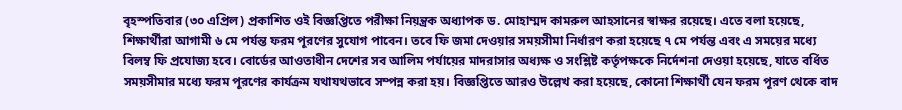বৃহস্পতিবার (৩০ এপ্রিল) প্রকাশিত ওই বিজ্ঞপ্তিতে পরীক্ষা নিয়ন্ত্রক অধ্যাপক ড. মোহাম্মদ কামরুল আহসানের স্বাক্ষর রয়েছে। এতে বলা হয়েছে, শিক্ষার্থীরা আগামী ৬ মে পর্যন্ত ফরম পূরণের সুযোগ পাবেন। তবে ফি জমা দেওয়ার সময়সীমা নির্ধারণ করা হয়েছে ৭ মে পর্যন্ত এবং এ সময়ের মধ্যে বিলম্ব ফি প্রযোজ্য হবে। বোর্ডের আওতাধীন দেশের সব আলিম পর্যায়ের মাদরাসার অধ্যক্ষ ও সংশ্লিষ্ট কর্তৃপক্ষকে নির্দেশনা দেওয়া হয়েছে, যাতে বর্ধিত সময়সীমার মধ্যে ফরম পূরণের কার্যক্রম যথাযথভাবে সম্পন্ন করা হয়। বিজ্ঞপ্তিতে আরও উল্লেখ করা হয়েছে, কোনো শিক্ষার্থী যেন ফরম পূরণ থেকে বাদ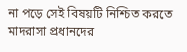না পড়ে সেই বিষয়টি নিশ্চিত করতে মাদরাসা প্রধানদের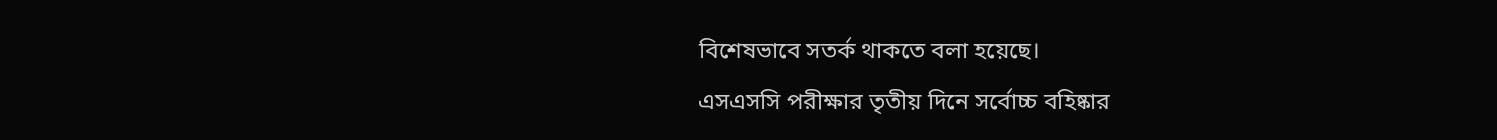বিশেষভাবে সতর্ক থাকতে বলা হয়েছে।
এসএসসি পরীক্ষার তৃতীয় দিনে সর্বোচ্চ বহিষ্কার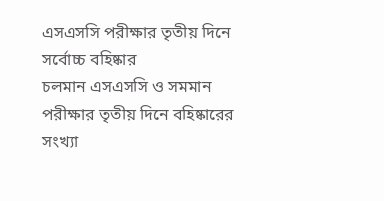এসএসসি পরীক্ষার তৃতীয় দিনে সর্বোচ্চ বহিষ্কার
চলমান এসএসসি ও সমমান পরীক্ষার তৃতীয় দিনে বহিষ্কারের সংখ্যা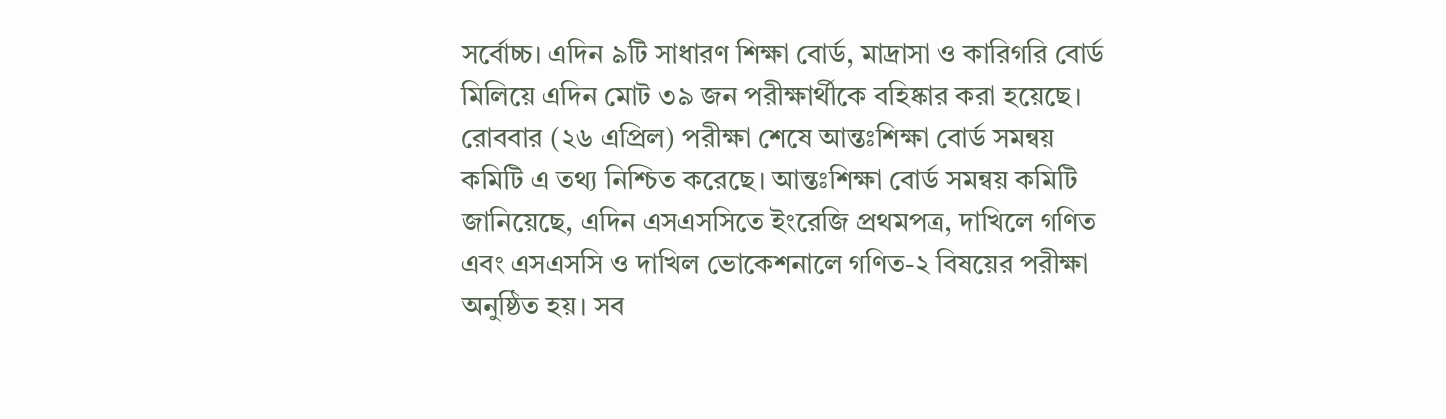সর্বোচ্চ। এদিন ৯টি সাধারণ শিক্ষা বোর্ড, মাদ্রাসা ও কারিগরি বোর্ড মিলিয়ে এদিন মোট ৩৯ জন পরীক্ষার্থীকে বহিষ্কার করা হয়েছে। রোববার (২৬ এপ্রিল) পরীক্ষা শেষে আন্তঃশিক্ষা বোর্ড সমন্বয় কমিটি এ তথ্য নিশ্চিত করেছে। আন্তঃশিক্ষা বোর্ড সমন্বয় কমিটি জানিয়েছে, এদিন এসএসসিতে ইংরেজি প্রথমপত্র, দাখিলে গণিত এবং এসএসসি ও দাখিল ভোকেশনালে গণিত-২ বিষয়ের পরীক্ষা অনুষ্ঠিত হয়। সব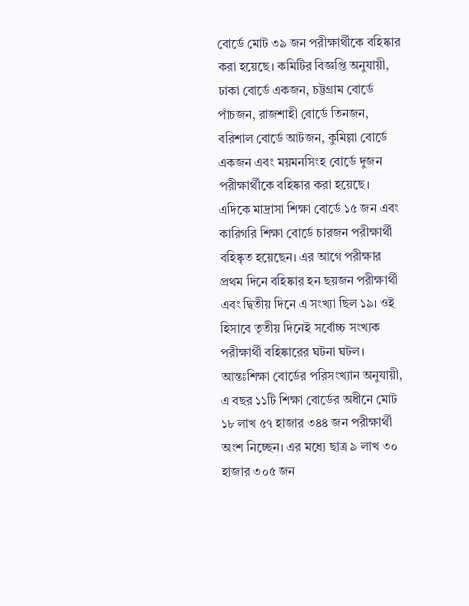বোর্ডে মোট ৩৯ জন পরীক্ষার্থীকে বহিষ্কার করা হয়েছে। কমিটির বিজ্ঞপ্তি অনুযায়ী, ঢাকা বোর্ডে একজন, চট্টগ্রাম বোর্ডে পাঁচজন, রাজশাহী বোর্ডে তিনজন, বরিশাল বোর্ডে আটজন, কুমিল্লা বোর্ডে একজন এবং ময়মনসিংহ বোর্ডে দুজন পরীক্ষার্থীকে বহিষ্কার করা হয়েছে। এদিকে মাদ্রাসা শিক্ষা বোর্ডে ১৫ জন এবং কারিগরি শিক্ষা বোর্ডে চারজন পরীক্ষার্থী বহিষ্কৃত হয়েছেন। এর আগে পরীক্ষার প্রথম দিনে বহিষ্কার হন ছয়জন পরীক্ষার্থী এবং দ্বিতীয় দিনে এ সংখ্যা ছিল ১৯। ওই হিসাবে তৃতীয় দিনেই সর্বোচ্চ সংখ্যক পরীক্ষার্থী বহিষ্কারের ঘটনা ঘটল। আন্তঃশিক্ষা বোর্ডের পরিসংখ্যান অনুযায়ী, এ বছর ১১টি শিক্ষা বোর্ডের অধীনে মোট ১৮ লাখ ৫৭ হাজার ৩৪৪ জন পরীক্ষার্থী অংশ নিচ্ছেন। এর মধ্যে ছাত্র ৯ লাখ ৩০ হাজার ৩০৫ জন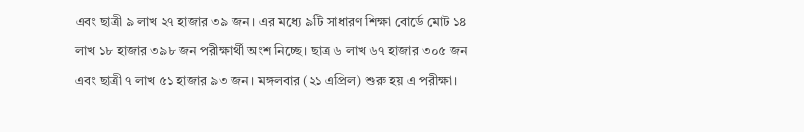এবং ছাত্রী ৯ লাখ ২৭ হাজার ৩৯ জন। এর মধ্যে ৯টি সাধারণ শিক্ষা বোর্ডে মোট ১৪ লাখ ১৮ হাজার ৩৯৮ জন পরীক্ষার্থী অংশ নিচ্ছে। ছাত্র ৬ লাখ ৬৭ হাজার ৩০৫ জন এবং ছাত্রী ৭ লাখ ৫১ হাজার ৯৩ জন। মঙ্গলবার (২১ এপ্রিল) শুরু হয় এ পরীক্ষা।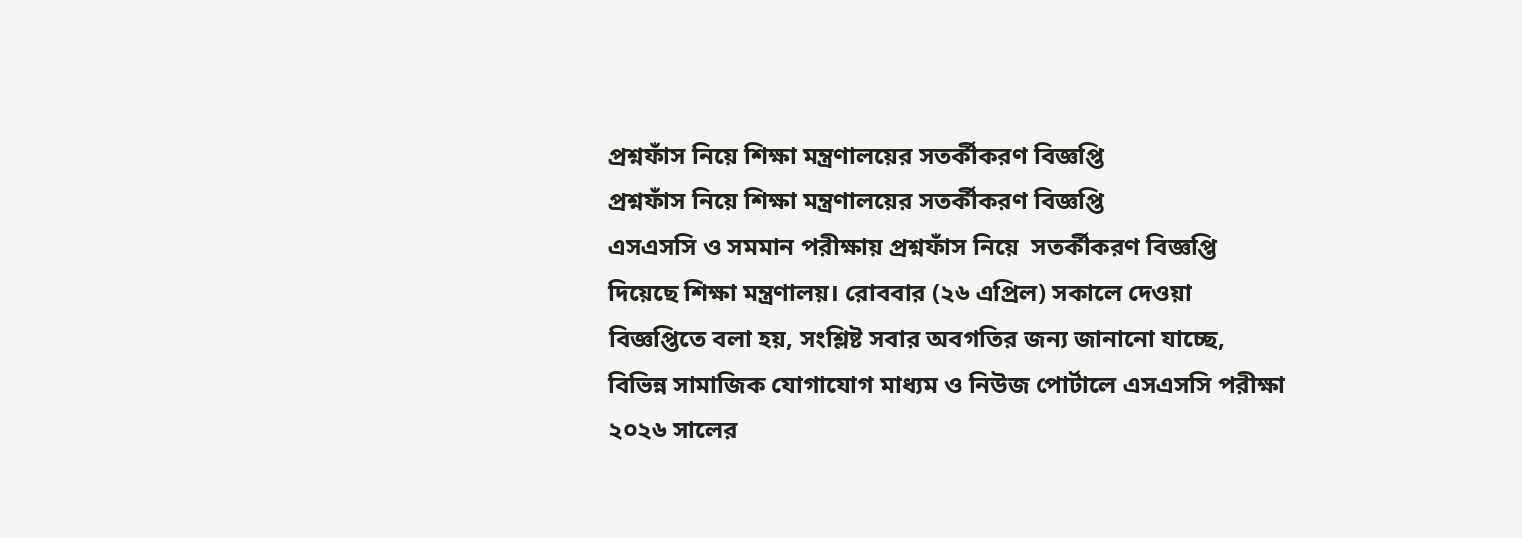প্রশ্নফাঁস নিয়ে শিক্ষা মন্ত্রণালয়ের সতর্কীকরণ বিজ্ঞপ্তি
প্রশ্নফাঁস নিয়ে শিক্ষা মন্ত্রণালয়ের সতর্কীকরণ বিজ্ঞপ্তি
এসএসসি ও সমমান পরীক্ষায় প্রশ্নফাঁস নিয়ে  সতর্কীকরণ বিজ্ঞপ্তি দিয়েছে শিক্ষা মন্ত্রণালয়। রোববার (২৬ এপ্রিল) সকালে দেওয়া বিজ্ঞপ্তিতে বলা হয়, সংশ্লিষ্ট সবার অবগতির জন্য জানানো যাচ্ছে, বিভিন্ন সামাজিক যোগাযোগ মাধ্যম ও নিউজ পোর্টালে এসএসসি পরীক্ষা ২০২৬ সালের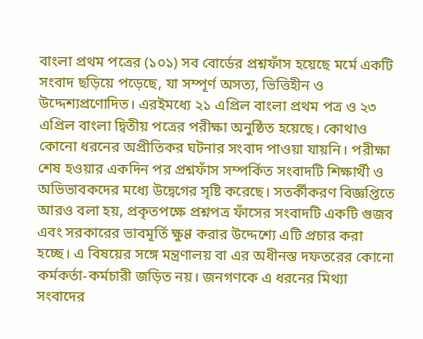বাংলা প্রথম পত্রের (১০১) সব বোর্ডের প্রশ্নফাঁস হয়েছে মর্মে একটি সংবাদ ছড়িয়ে পড়েছে, যা সম্পূর্ণ অসত্য, ভিত্তিহীন ও উদ্দেশ্যপ্রণোদিত। এরইমধ্যে ২১ এপ্রিল বাংলা প্রথম পত্র ও ২৩ এপ্রিল বাংলা দ্বিতীয় পত্রের পরীক্ষা অনুষ্ঠিত হয়েছে। কোথাও কোনো ধরনের অপ্রীতিকর ঘটনার সংবাদ পাওয়া যায়নি। পরীক্ষা শেষ হওয়ার একদিন পর প্রশ্নফাঁস সম্পর্কিত সংবাদটি শিক্ষার্থী ও অভিভাবকদের মধ্যে উদ্বেগের সৃষ্টি করেছে। সতর্কীকরণ বিজ্ঞপ্তিতে আরও বলা হয়, প্রকৃতপক্ষে প্রশ্নপত্র ফাঁসের সংবাদটি একটি গুজব এবং সরকারের ভাবমূর্তি ক্ষুণ্ণ করার উদ্দেশ্যে এটি প্রচার করা হচ্ছে। এ বিষয়ের সঙ্গে মন্ত্রণালয় বা এর অধীনস্ত দফতরের কোনো কর্মকর্তা-কর্মচারী জড়িত নয়। জনগণকে এ ধরনের মিথ্যা সংবাদের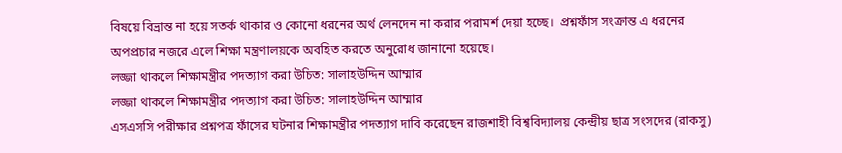বিষয়ে বিভ্রান্ত না হয়ে সতর্ক থাকার ও কোনো ধরনের অর্থ লেনদেন না করার পরামর্শ দেয়া হচ্ছে।  প্রশ্নফাঁস সংক্রান্ত এ ধরনের অপপ্রচার নজরে এলে শিক্ষা মন্ত্রণালয়কে অবহিত করতে অনুরোধ জানানো হয়েছে।
লজ্জা থাকলে শিক্ষামন্ত্রীর পদত্যাগ করা উচিত: সালাহউদ্দিন আম্মার
লজ্জা থাকলে শিক্ষামন্ত্রীর পদত্যাগ করা উচিত: সালাহউদ্দিন আম্মার
এসএসসি পরীক্ষার প্রশ্নপত্র ফাঁসের ঘটনার শিক্ষামন্ত্রীর পদত্যাগ দাবি করেছেন রাজশাহী বিশ্ববিদ্যালয় কেন্দ্রীয় ছাত্র সংসদের (রাকসু)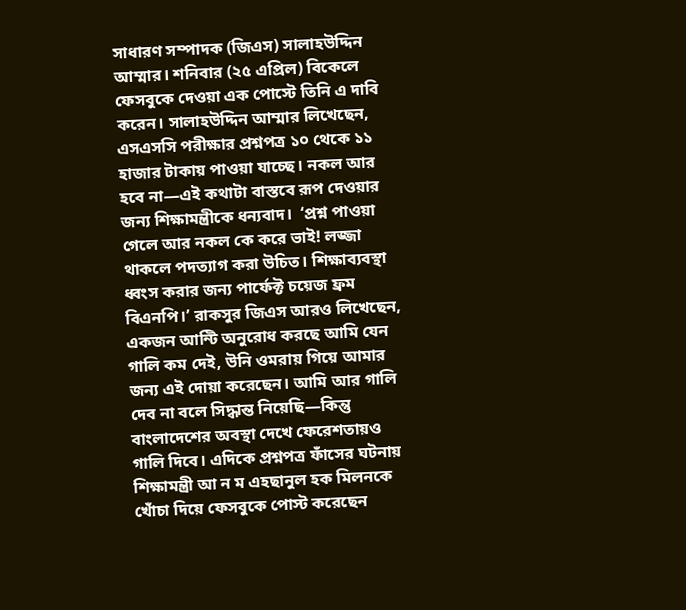সাধারণ সম্পাদক (জিএস) সালাহউদ্দিন আম্মার। শনিবার (২৫ এপ্রিল) বিকেলে ফেসবুকে দেওয়া এক পোস্টে তিনি এ দাবি করেন। সালাহউদ্দিন আম্মার লিখেছেন, এসএসসি পরীক্ষার প্রশ্নপত্র ১০ থেকে ১১ হাজার টাকায় পাওয়া যাচ্ছে। নকল আর হবে না—এই কথাটা বাস্তবে রূপ দেওয়ার জন্য শিক্ষামন্ত্রীকে ধন্যবাদ।  ‘প্রশ্ন পাওয়া গেলে আর নকল কে করে ভাই! লজ্জা থাকলে পদত্যাগ করা উচিত। শিক্ষাব্যবস্থা ধ্বংস করার জন্য পার্ফেক্ট চয়েজ ফ্রম বিএনপি।’ রাকসুর জিএস আরও লিখেছেন, একজন আন্টি অনুরোধ করছে আমি যেন গালি কম দেই, উনি ওমরায় গিয়ে আমার জন্য এই দোয়া করেছেন। আমি আর গালি দেব না বলে সিদ্ধান্ত নিয়েছি—কিন্তু বাংলাদেশের অবস্থা দেখে ফেরেশতায়ও গালি দিবে। এদিকে প্রশ্নপত্র ফাঁসের ঘটনায় শিক্ষামন্ত্রী আ ন ম এহছানুল হক মিলনকে খোঁচা দিয়ে ফেসবুকে পোস্ট করেছেন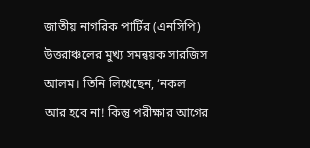জাতীয় নাগরিক পার্টির (এনসিপি) উত্তরাঞ্চলের মুখ্য সমন্বয়ক সারজিস আলম। তিনি লিখেছেন, ‘নকল আর হবে না! কিন্তু পরীক্ষার আগের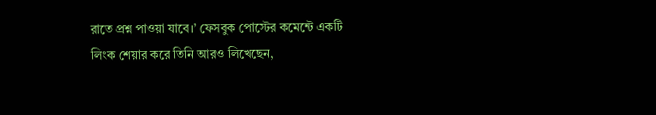রাতে প্রশ্ন পাওয়া যাবে।’ ফেসবুক পোস্টের কমেন্টে একটি লিংক শেয়ার করে তিনি আরও লিখেছেন,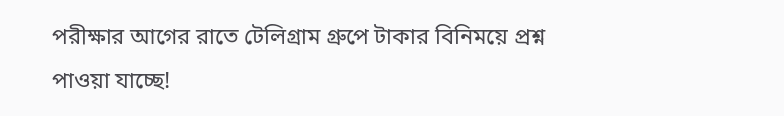পরীক্ষার আগের রাতে টেলিগ্রাম গ্রুপে টাকার বিনিময়ে প্রশ্ন পাওয়া যাচ্ছে!